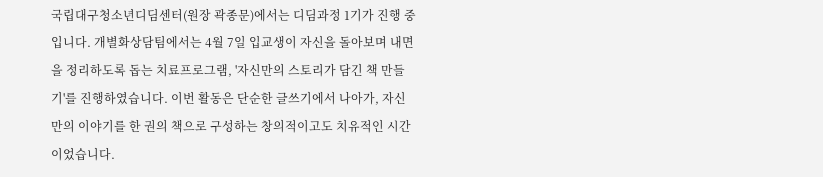국립대구청소년디딤센터(원장 곽종문)에서는 디딤과정 1기가 진행 중 입니다. 개별화상담팀에서는 4월 7일 입교생이 자신을 돌아보며 내면을 정리하도록 돕는 치료프로그램, '자신만의 스토리가 담긴 책 만들기'를 진행하였습니다. 이번 활동은 단순한 글쓰기에서 나아가, 자신만의 이야기를 한 권의 책으로 구성하는 창의적이고도 치유적인 시간이었습니다.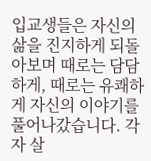입교생들은 자신의 삶을 진지하게 되돌아보며 때로는 담담하게, 때로는 유쾌하게 자신의 이야기를 풀어나갔습니다. 각자 살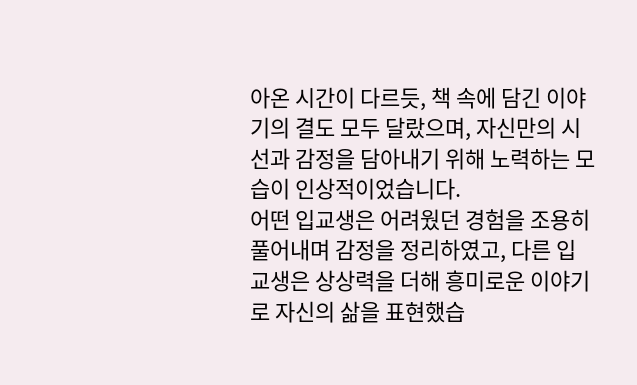아온 시간이 다르듯, 책 속에 담긴 이야기의 결도 모두 달랐으며, 자신만의 시선과 감정을 담아내기 위해 노력하는 모습이 인상적이었습니다.
어떤 입교생은 어려웠던 경험을 조용히 풀어내며 감정을 정리하였고, 다른 입교생은 상상력을 더해 흥미로운 이야기로 자신의 삶을 표현했습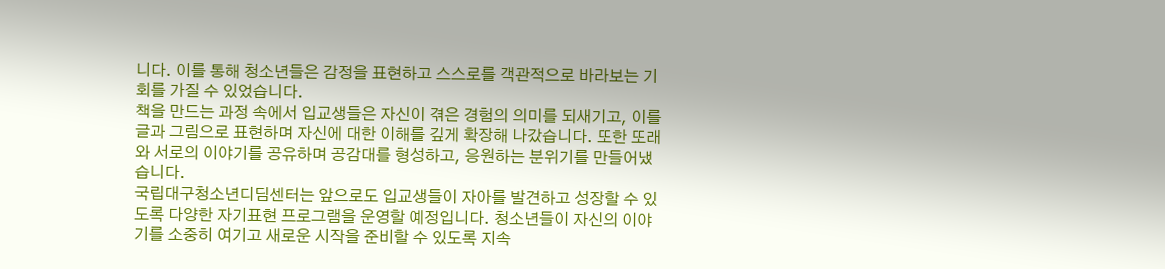니다. 이를 통해 청소년들은 감정을 표현하고 스스로를 객관적으로 바라보는 기회를 가질 수 있었습니다.
책을 만드는 과정 속에서 입교생들은 자신이 겪은 경험의 의미를 되새기고, 이를 글과 그림으로 표현하며 자신에 대한 이해를 깊게 확장해 나갔습니다. 또한 또래와 서로의 이야기를 공유하며 공감대를 형성하고, 응원하는 분위기를 만들어냈습니다.
국립대구청소년디딤센터는 앞으로도 입교생들이 자아를 발견하고 성장할 수 있도록 다양한 자기표현 프로그램을 운영할 예정입니다. 청소년들이 자신의 이야기를 소중히 여기고 새로운 시작을 준비할 수 있도록 지속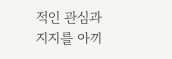적인 관심과 지지를 아끼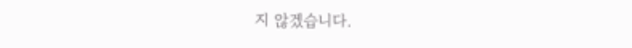지 않겠습니다.